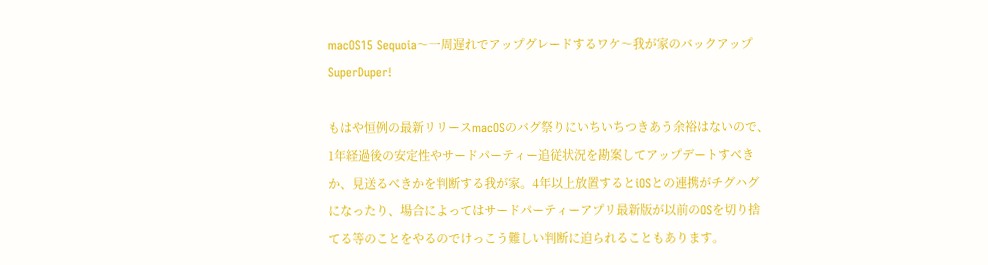macOS15 Sequoia〜一周遅れでアップグレードするワケ〜我が家のバックアップ SuperDuper!

もはや恒例の最新リリースmacOSのバグ祭りにいちいちつきあう余裕はないので、1年経過後の安定性やサードパーティー追従状況を勘案してアップデートすべきか、見送るべきかを判断する我が家。4年以上放置するとiOSとの連携がチグハグになったり、場合によってはサードパーティーアプリ最新版が以前のOSを切り捨てる等のことをやるのでけっこう難しい判断に迫られることもあります。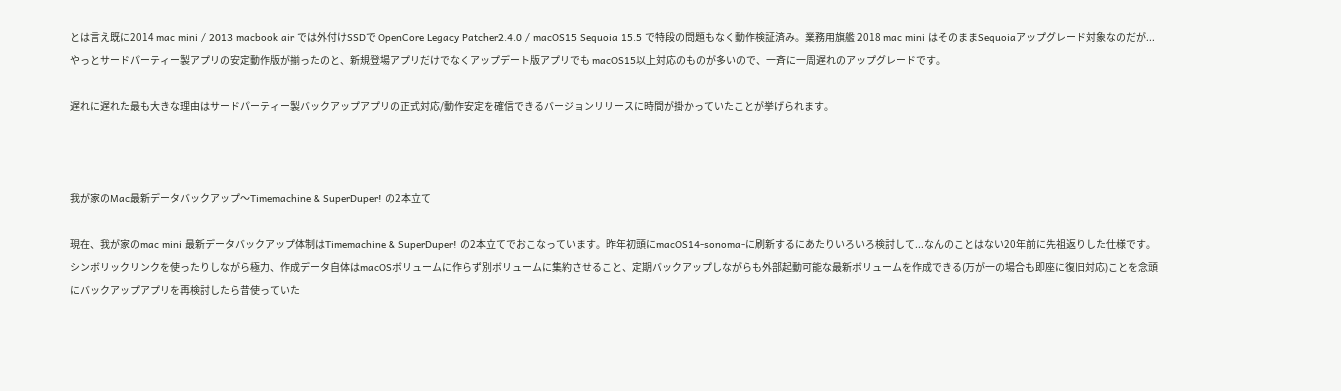とは言え既に2014 mac mini / 2013 macbook air では外付けSSDで OpenCore Legacy Patcher2.4.0 / macOS15 Sequoia 15.5 で特段の問題もなく動作検証済み。業務用旗艦 2018 mac mini はそのままSequoiaアップグレード対象なのだが...やっとサードパーティー製アプリの安定動作版が揃ったのと、新規登場アプリだけでなくアップデート版アプリでも macOS15以上対応のものが多いので、一斉に一周遅れのアップグレードです。

遅れに遅れた最も大きな理由はサードパーティー製バックアップアプリの正式対応/動作安定を確信できるバージョンリリースに時間が掛かっていたことが挙げられます。



我が家のMac最新データバックアップ〜Timemachine & SuperDuper! の2本立て

現在、我が家のmac mini 最新データバックアップ体制はTimemachine & SuperDuper! の2本立てでおこなっています。昨年初頭にmacOS14-sonoma-に刷新するにあたりいろいろ検討して...なんのことはない20年前に先祖返りした仕様です。シンボリックリンクを使ったりしながら極力、作成データ自体はmacOSボリュームに作らず別ボリュームに集約させること、定期バックアップしながらも外部起動可能な最新ボリュームを作成できる(万が一の場合も即座に復旧対応)ことを念頭にバックアップアプリを再検討したら昔使っていた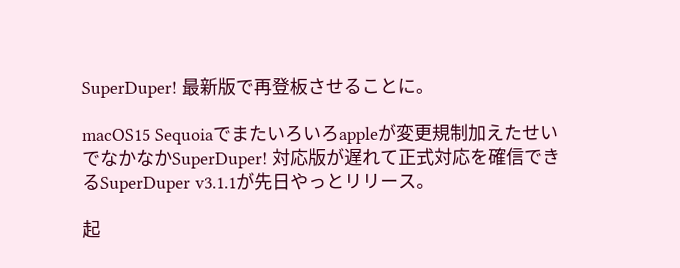SuperDuper! 最新版で再登板させることに。

macOS15 Sequoiaでまたいろいろappleが変更規制加えたせいでなかなかSuperDuper! 対応版が遅れて正式対応を確信できるSuperDuper v3.1.1が先日やっとリリース。

起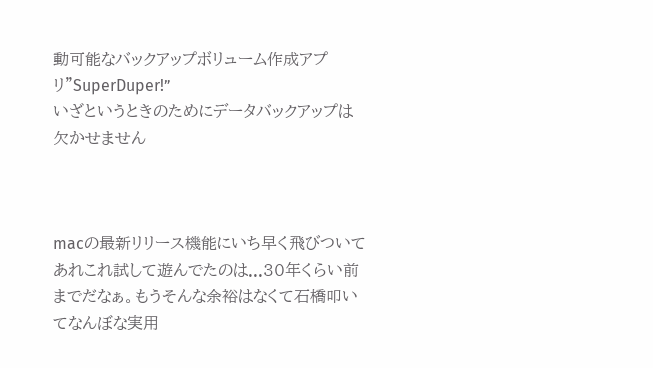動可能なバックアップボリューム作成アプリ”SuperDuper!”
いざというときのためにデータバックアップは欠かせません



macの最新リリース機能にいち早く飛びついてあれこれ試して遊んでたのは...30年くらい前までだなぁ。もうそんな余裕はなくて石橋叩いてなんぼな実用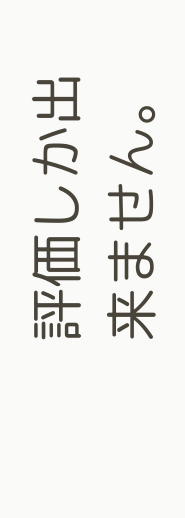評価しか出来ません。